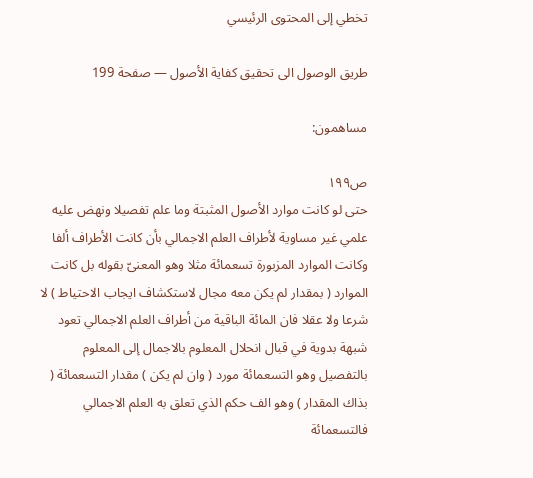تخطي إلى المحتوى الرئيسي

طريق الوصول الى تحقيق كفاية الأصول — صفحة 199

مساهمون:

ص١٩٩
حتى لو كانت موارد الأصول المثبتة وما علم تفصيلا ونهض عليه علمي غير مساوية لأطراف العلم الاجمالي بأن كانت الأطراف ألفا وكانت الموارد المزبورة تسعمائة مثلا وهو المعنىّ بقوله بل كانت الموارد ( بمقدار لم يكن معه مجال لاستكشاف ايجاب الاحتياط ) لا شرعا ولا عقلا فان المائة الباقية من أطراف العلم الاجمالي تعود شبهة بدوية في قبال انحلال المعلوم بالاجمال إلى المعلوم بالتفصيل وهو التسعمائة مورد ( وان لم يكن ) مقدار التسعمائة ( بذاك المقدار ) وهو الف حكم الذي تعلق به العلم الاجمالي فالتسعمائة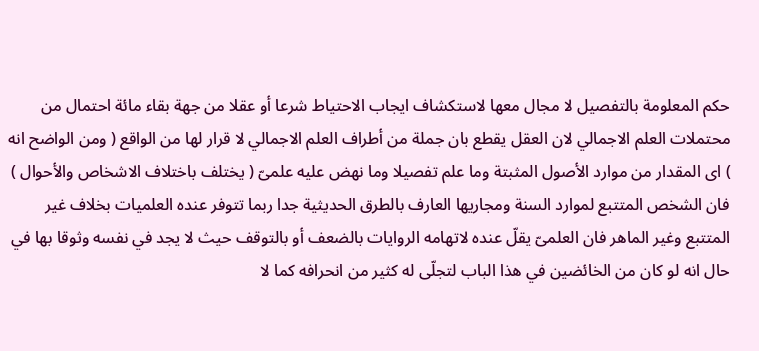حكم المعلومة بالتفصيل لا مجال معها لاستكشاف ايجاب الاحتياط شرعا أو عقلا من جهة بقاء مائة احتمال من محتملات العلم الاجمالي لان العقل يقطع بان جملة من أطراف العلم الاجمالي لا قرار لها من الواقع ( ومن الواضح انه ) اى المقدار من موارد الأصول المثبتة وما علم تفصيلا وما نهض عليه علمىّ ( يختلف باختلاف الاشخاص والأحوال ) فان الشخص المتتبع لموارد السنة ومجاريها العارف بالطرق الحديثية جدا ربما تتوفر عنده العلميات بخلاف غير المتتبع وغير الماهر فان العلمىّ يقلّ عنده لاتهامه الروايات بالضعف أو بالتوقف حيث لا يجد في نفسه وثوقا بها في حال انه لو كان من الخائضين في هذا الباب لتجلّى له كثير من انحرافه كما لا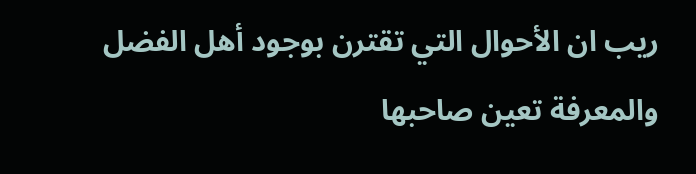ريب ان الأحوال التي تقترن بوجود أهل الفضل والمعرفة تعين صاحبها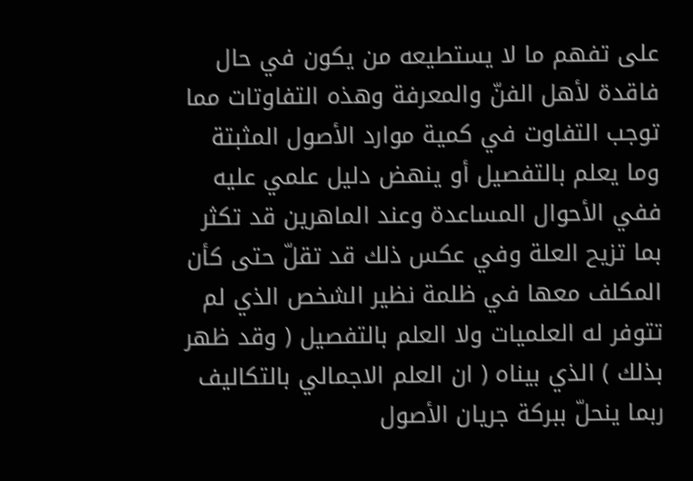على تفهم ما لا يستطيعه من يكون في حال فاقدة لأهل الفنّ والمعرفة وهذه التفاوتات مما توجب التفاوت في كمية موارد الأصول المثبتة وما يعلم بالتفصيل أو ينهض دليل علمي عليه ففي الأحوال المساعدة وعند الماهرين قد تكثر بما تزيح العلة وفي عكس ذلك قد تقلّ حتى كأن المكلف معها في ظلمة نظير الشخص الذي لم تتوفر له العلميات ولا العلم بالتفصيل ( وقد ظهر بذلك ) الذي بيناه ( ان العلم الاجمالي بالتكاليف ربما ينحلّ ببركة جريان الأصول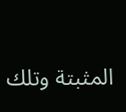المثبتة وتلك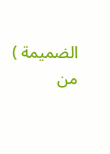الضميمة ) من